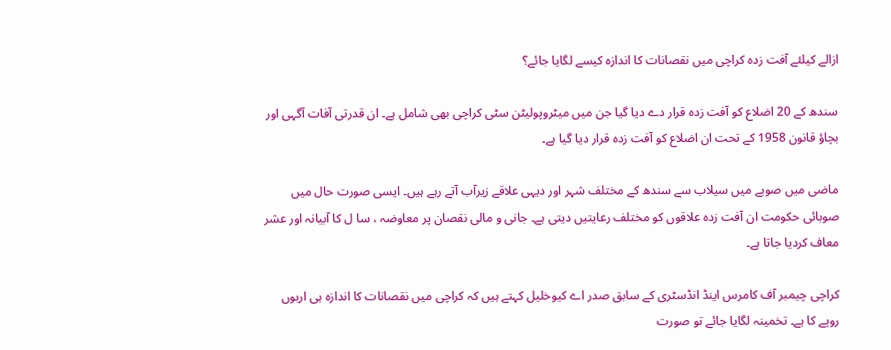ازالے کیلئے آفت زدہ کراچی میں نقصانات کا اندازہ کیسے لگایا جائے؟

سندھ کے 20 اضلاع کو آفت زدہ قرار دے دیا گیا جن میں میٹروپولیٹن سٹی کراچی بھی شامل ہے۔ ان قدرتی آفات آگہی اور بچاؤ قانون 1958 کے تحت ان اضلاع کو آفت زدہ قرار دیا گیا ہے۔

ماضی میں صوبے میں سیلاب سے سندھ کے مختلف شہر اور دیہی علاقے زیرآب آتے رہے ہیں۔ ایسی صورت حال میں صوبائی حکومت ان آفت زدہ علاقوں کو مختلف رعایتیں دیتی ہے۔ جانی و مالی نقصان پر معاوضہ ، سا ل کا آبیانہ اور عشر معاف کردیا جاتا ہے۔

کراچی چیمبر آف کامرس اینڈ انڈسٹری کے سابق صدر اے کیوخلیل کہتے ہیں کہ کراچی میں نقصانات کا اندازہ ہی اربوں روپے کا ہے۔ تخمینہ لگایا جائے تو صورت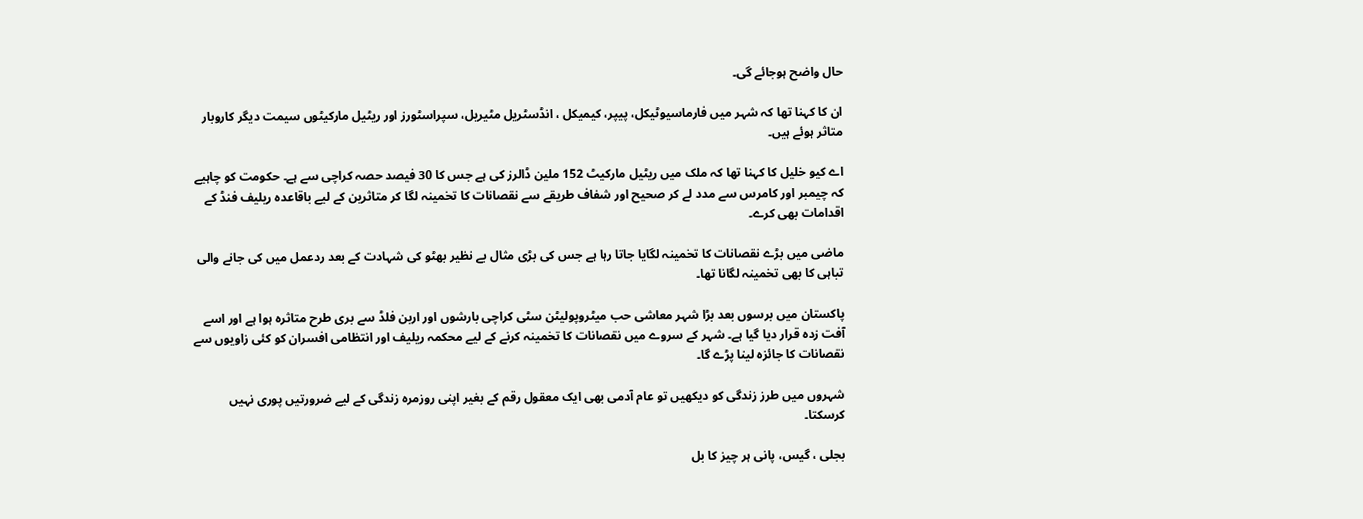حال واضح ہوجائے گی۔

ان کا کہنا تھا کہ شہر میں فارماسیوٹیکل، پیپر، کیمیکل ، انڈسٹریل مٹیریل، سپراسٹورز اور ریٹیل مارکیٹوں سیمت دیگر کاروبار متاثر ہوئے ہیں۔

اے کیو خلیل کا کہنا تھا کہ ملک میں ریٹیل مارکیٹ 152 ملین ڈالرز کی ہے جس کا 30 فیصد حصہ کراچی سے ہے۔ حکومت کو چاہیے کہ چیمبر اور کامرس سے مدد لے کر صحیح اور شفاف طریقے سے نقصانات کا تخمینہ لگا کر متاثرین کے لیے باقاعدہ ریلیف فنڈ کے اقدامات بھی کرے۔

ماضی میں بڑے نقصانات کا تخمینہ لگایا جاتا رہا ہے جس کی بڑی مثال بے نظیر بھٹو کی شہادت کے بعد ردعمل میں کی جانے والی تباہی کا بھی تخمینہ لگانا تھا۔

پاکستان میں برسوں بعد بڑا شہر معاشی حب میٹروپولیٹن سٹی کراچی بارشوں اور اربن فلڈ سے بری طرح متاثرہ ہوا ہے اور اسے آفت زدہ قرار دیا گیا ہے۔ شہر کے سروے میں نقصانات کا تخمینہ کرنے کے لیے محکمہ ریلیف اور انتظامی افسران کو کئی زاویوں سے نقصانات کا جائزہ لینا پڑے گا۔

شہروں میں طرز زندگی کو دیکھیں تو عام آدمی بھی ایک معقول رقم کے بغیر اپنی روزمرہ زندگی کے لیے ضرورتیں پوری نہیں کرسکتا۔

بجلی ، گیس، پانی ہر چیز کا بل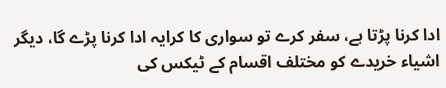ادا کرنا پڑتا ہے، سفر کرے تو سواری کا کرایہ ادا کرنا پڑے گا، دیگر اشیاء خریدے کو مختلف اقسام کے ٹیکس کی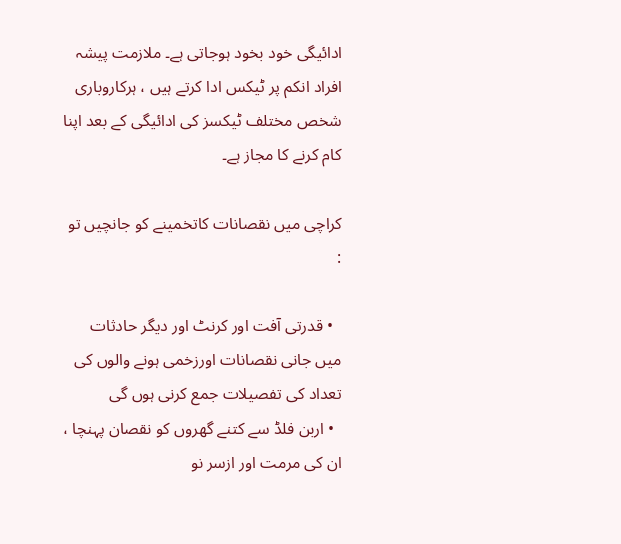ادائیگی خود بخود ہوجاتی ہے۔ ملازمت پیشہ افراد انکم پر ٹیکس ادا کرتے ہیں ، ہرکاروباری شخص مختلف ٹیکسز کی ادائیگی کے بعد اپنا کام کرنے کا مجاز ہے۔

کراچی میں نقصانات کاتخمینے کو جانچیں تو :

  • قدرتی آفت اور کرنٹ اور دیگر حادثات میں جانی نقصانات اورزخمی ہونے والوں کی تعداد کی تفصیلات جمع کرنی ہوں گی
  • اربن فلڈ سے کتنے گھروں کو نقصان پہنچا ، ان کی مرمت اور ازسر نو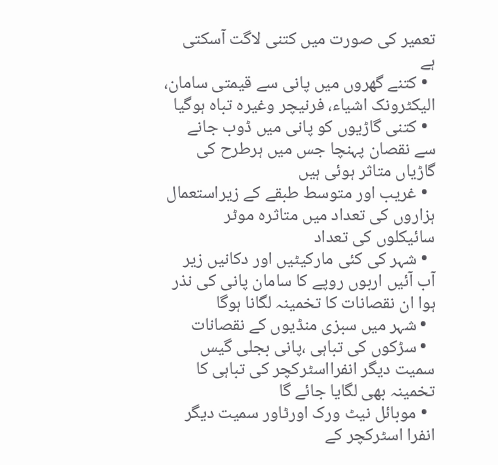تعمیر کی صورت میں کتنی لاگت آسکتی ہے
  • کتنے گھروں میں پانی سے قیمتی سامان، الیکٹرونک اشیاء، فرنیچر وغیرہ تباہ ہوگیا
  • کتنی گاڑیوں کو پانی میں ڈوب جانے سے نقصان پہنچا جس میں ہرطرح کی گاڑیاں متاثر ہوئی ہیں
  • غریب اور متوسط طبقے کے زیراستعمال ہزاروں کی تعداد میں متاثرہ موٹر سائیکلوں کی تعداد
  • شہر کی کئی مارکیٹیں اور دکانیں زیر آب آئیں اربوں روپے کا سامان پانی کی نذر ہوا ان نقصانات کا تخمینہ لگانا ہوگا
  • شہر میں سبزی منڈیوں کے نقصانات
  • سڑکوں کی تباہی ،پانی بجلی گیس سمیت دیگر انفرااسٹرکچر کی تباہی کا تخمینہ بھی لگایا جائے گا
  • موبائل نیٹ ورک اورٹاور سمیت دیگر انفرا اسٹرکچر کے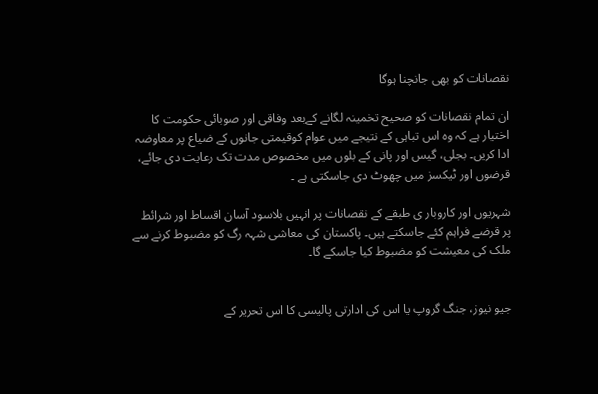نقصانات کو بھی جانچنا ہوگا

ان تمام نقصانات کو صحیح تخمینہ لگانے کےبعد وفاقی اور صوبائی حکومت کا اختیار ہے کہ وہ اس تباہی کے نتیجے میں عوام کوقیمتی جانوں کے ضیاع پر معاوضہ ادا کریں۔ بجلی، گیس اور پانی کے بلوں میں مخصوص مدت تک رعایت دی جائے، قرضوں اور ٹیکسز میں چھوٹ دی جاسکتی ہے ۔

شہریوں اور کاروبار ی طبقے کے نقصانات پر انہیں بلاسود آسان اقساط اور شرائط پر قرضے فراہم کئے جاسکتے ہیں۔ پاکستان کی معاشی شہہ رگ کو مضبوط کرنے سے ملک کی معیشت کو مضبوط کیا جاسکے گا۔


جیو نیوز، جنگ گروپ یا اس کی ادارتی پالیسی کا اس تحریر کے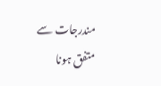مندرجات سے متفق ہونا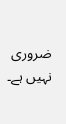ضروری نہیں ہے۔